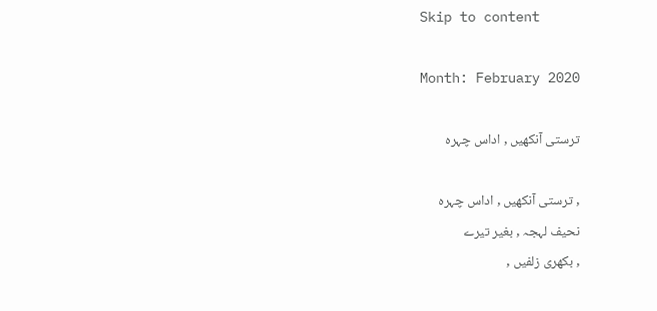Skip to content

Month: February 2020

ترستی آنکھیں , اداس چہرہ

, ترستی آنکھیں , اداس چہرہ
نحیف لہجہ , بغیر تیرے
, بکھری زلفیں ,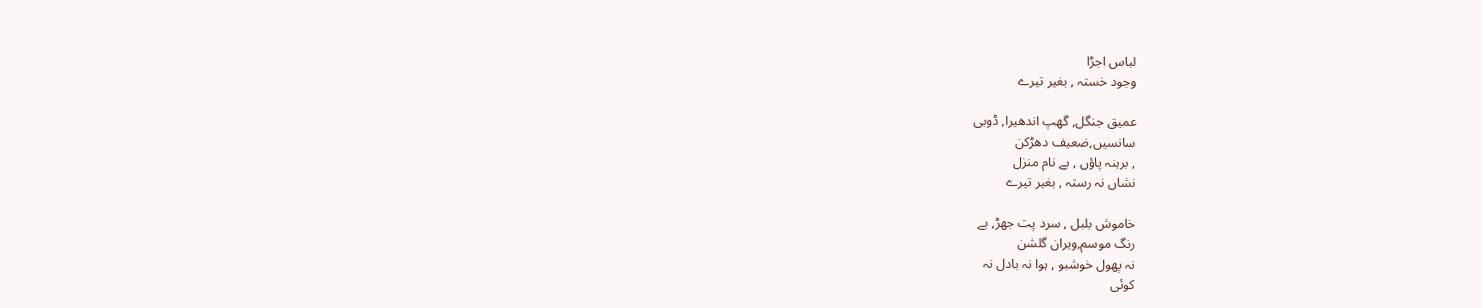لباس اجڑا
وجود خستہ , بغیر تیرے

عمیق جنگل, گھپ اندھیرا, ڈوبی
سانسیں,ضعیف دھڑکن
, برہنہ پاؤں , بے نام منزل
نشاں نہ رستہ , بغیر تیرے

خاموش بلبل , سرد پت جھڑ, بے
رنگ موسم,ویران گلشن
نہ پھول خوشبو , ہوا نہ بادل نہ
کوئی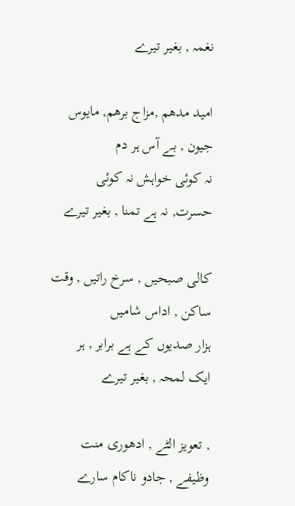نغمہ , بغیر تیرے

امید مدھم ,مزاج برھم, مایوس
جیون , بے آس ہر دم
نہ کوئی خواہش نہ کوئی
حسرت, نہ ہے تمنا , بغیر تیرے

کالی صبحیں , سرخ راتیں , وقت
ساکن , اداس شامیں
ہزار صدیوں کے ہے برابر , ہر
ایک لمحہ , بغیر تیرے

, تعویز الٹے , ادھوری منت
وظیفے , جادو ناکام سارے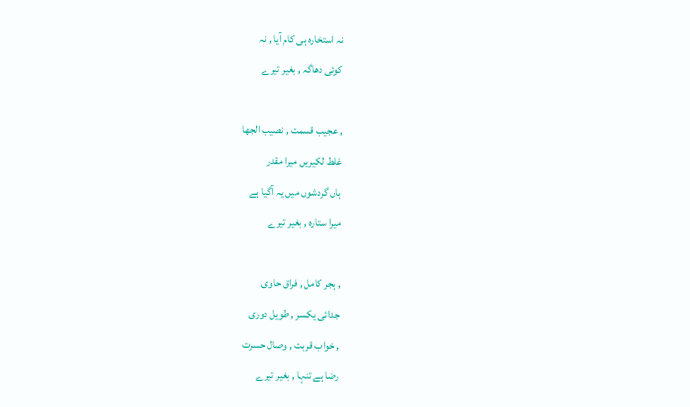نہ استخارہ ہی کام آیا , نہ
کوئی دھاگہ , بغیر تیرے

, عجیب قسمت , نصیب الجھا
غلط لکیریں میرا مقدر
ہاں گردشوں میں یہ آگیا ہے
میرا ستارہ , بغیر تیرے

, ہجر کامل , فراق حاوی
جدائی یکسر , طویل دوری
, خواب قربت , وصال حسرت
رضا ہے تنہا , بغیر تیرے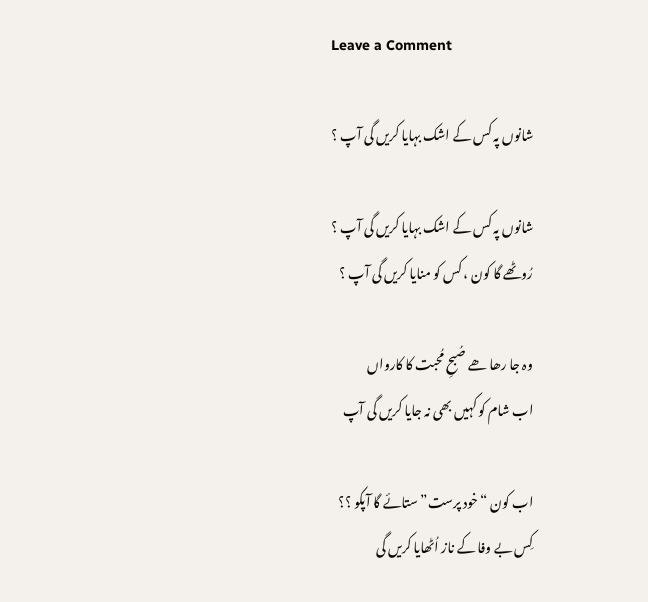Leave a Comment

شانوں پہ کس کے اشک بہایا کریں گی آپ ؟

شانوں پہ کس کے اشک بہایا کریں گی آپ ؟
رُوٹھے گا کون ، کس کو منایا کریں گی آپ ؟

وہ جا رھا ھے صُبحِ مُحبت کا کارواں
اب شام کو کہیں بھی نہ جایا کریں گی آپ

اب کون “خود پرست” ستائے گا آپکو ؟؟
کِس بے وفا کے ناز اُٹھایا کریں گی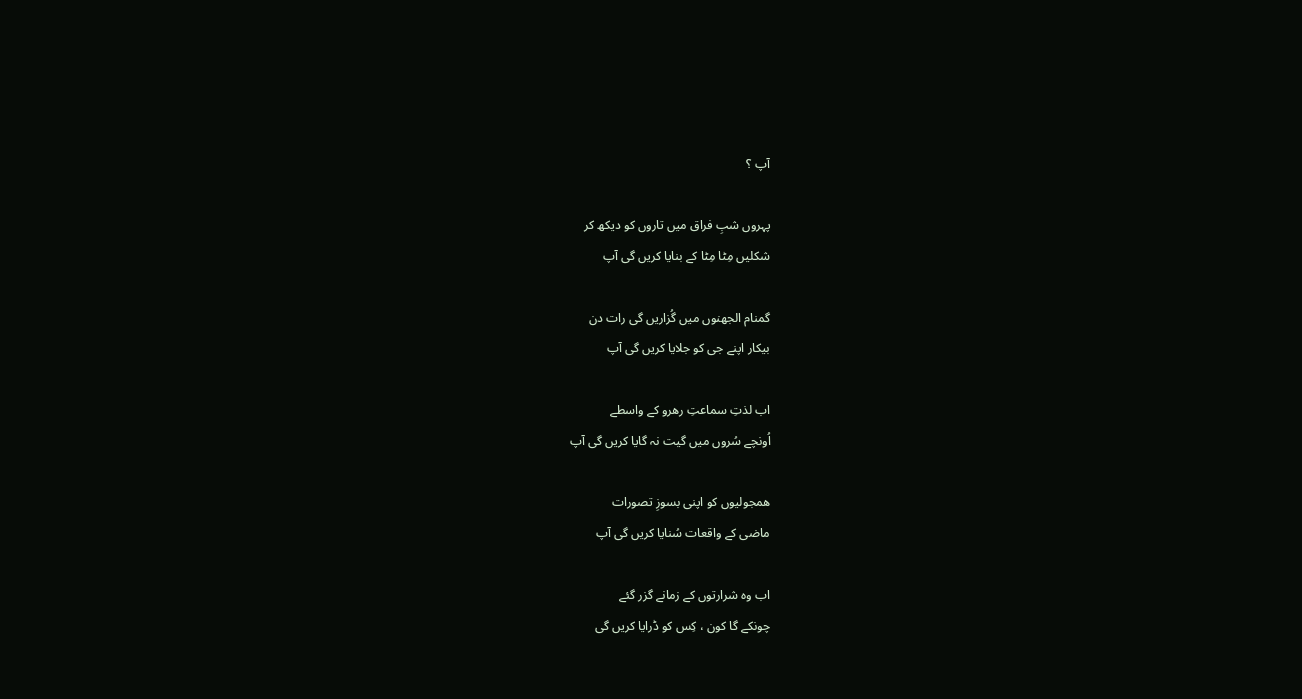آپ ؟

پہروں شبِ فراق میں تاروں کو دیکھ کر
شکلیں مِٹا مِٹا کے بنایا کریں گی آپ

گمنام الجھنوں میں گُزاریں گی رات دن
بیکار اپنے جی کو جلایا کریں گی آپ

اب لذتِ سماعتِ رھرو کے واسطے
اُونچے سُروں میں گیت نہ گایا کریں گی آپ

ھمجولیوں کو اپنی بسوزِ تصورات
ماضی کے واقعات سُنایا کریں گی آپ

اب وہ شرارتوں کے زمانے گزر گئے
چونکے گا کون ، کِس کو ڈرایا کریں گی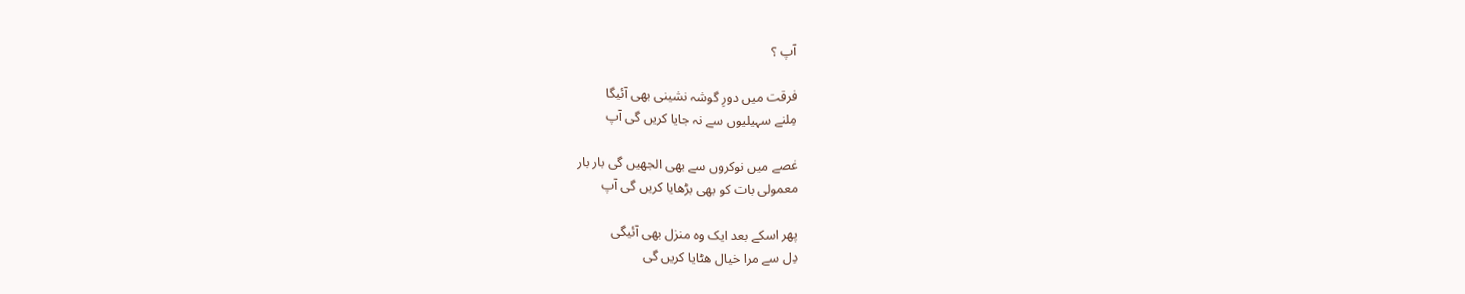آپ ؟

فرقت میں دورِ گوشہ نشینی بھی آئیگا
مِلنے سہیلیوں سے نہ جایا کریں گی آپ

غصے میں نوکروں سے بھی الجھیں گی بار بار
معمولی بات کو بھی بڑھایا کریں گی آپ

پھر اسکے بعد ایک وہ منزل بھی آئیگی
دِل سے مرا خیال ھٹایا کریں گی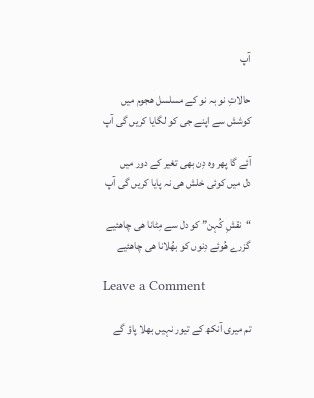آپ

حالاتِ نو بہ نو کے مسلسل ھجوم میں
کوشش سے اپنے جی کو لگایا کریں گی آپ

آئے گا پھر وہ دِن بھی تغیر کے دور میں
دل میں کوئی خلش ھی نہ پایا کریں گی آپ

“نقشِ کُہن” کو دل سے مِٹانا ھی چاھئیے
گزرے ھُوئے دِنوں کو بھُلانا ھی چاھئیے

Leave a Comment

تم میری آنکھ کے تیور نہیں بھلا پاؤ گے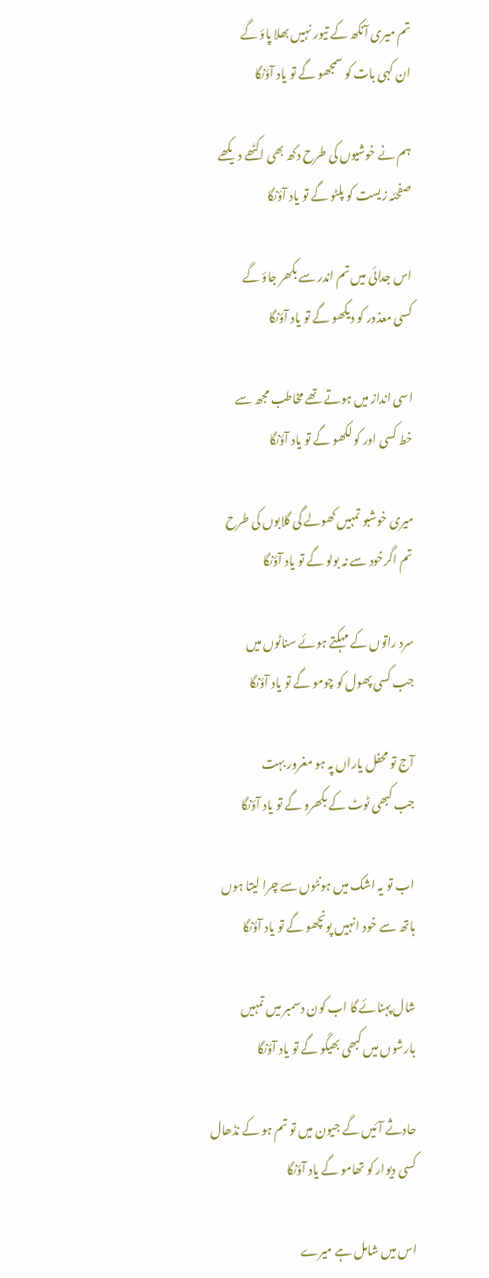تم میری آنکھ کے تیور نہیں بھلا پاؤ گے
ان کہی بات کو سمجھو گے تو یاد آؤنگا

ہم نے خوشیوں کی طرح دکھ بھی اکٹھے دیکھے
صفحئہ زیست کو پلٹو گے تو یاد آؤنگا

اس جدائی میں تم اندر سے بکھر جاؤ گے
کسی معذور کو دیکھو گے تو یاد آؤنگا

اسی انداز میں ہوتے تھے مخاطب مجھ سے
خط کسی اور کو لکھو گے تو یاد آؤنگا

میری خوشبو تمہیں کھولے گی گلابوں کی طرح
تم اگرخود سے نہ بولو گے تو یاد آؤنگا

سرد راتوں کے مہکتے ہوئے سناٹوں میں
جب کسی پھول کو چومو گے تو یاد آؤنگا

آج تو محفل یاراں پہ ہو مغرور بہت
جب کبھی ٹوٹ کے بکھرو گے تو یاد آؤنگا

اب تو یہ اشک میں ہونٹوں سے چرا لیتا ہوں
ہاتھ سے خود انہیں پونچھو گے تو یاد آؤنگا

شال پہنائے گا اب کون دسمبر میں تمہیں
بارشوں میں کبھی بھیگو گے تو یاد آؤنگا

حادثے آئیں گے جیون میں تو تم ہو کے نڈھال
کسی دیوار کو تھامو گے یاد آؤنگا

اس میں شامل ہے میرے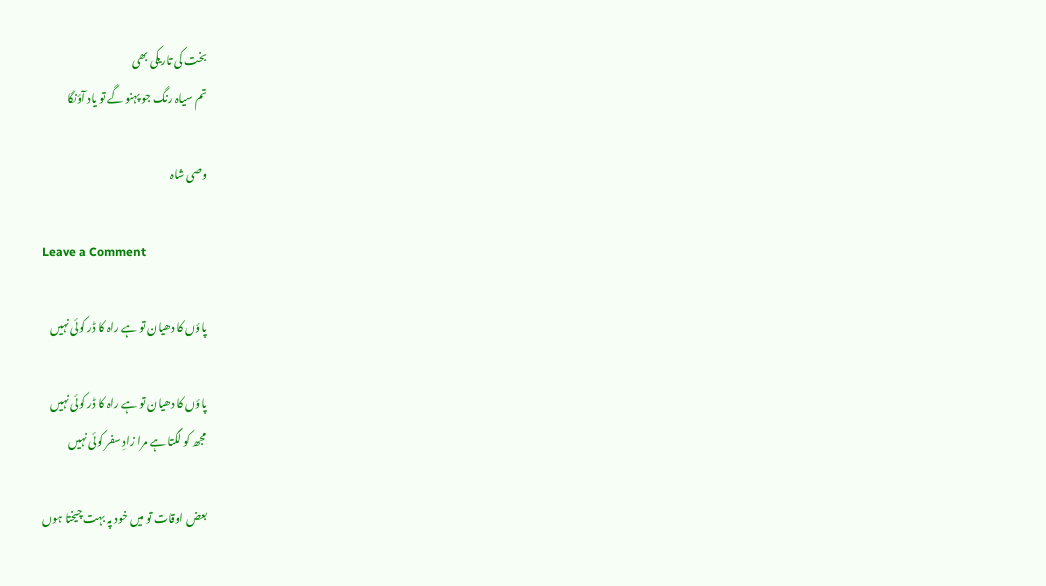بخت کی تاریکی بھی
تم سیاہ رنگ جو پہنو گے تو یاد آؤنگا

وصی شاہ

Leave a Comment

پاؤں کا دھیان تو ہے راہ کا ڈر کوئی نہیں

پاؤں کا دھیان تو ہے راہ کا ڈر کوئی نہیں
مجھ کو لگتا ہے مرا زادِ سفر کوئی نہیں

بعض اوقات تو میں خود پہ بہت چیختا ہوں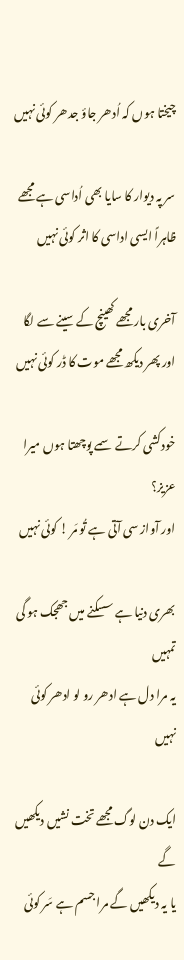چیختا ہوں کہ اُدھر جاؤ جدھر کوئی نہیں

سر پہ دیوار کا سایا بھی اُداسی ہے مجھے
ظاہراً ایسی اداسی کا اثر کوئی نہیں

آخری بار مجھے کھینچ کے سینے سے لگا
اور پھر دیکھ مجھے موت کا ڈر کوئی نہیں

خودکشی کرتے سمے پوچھتا ہوں میرا عزیز؟
اور آواز سی آتی ہے تُو مَر ! کوئی نہیں

بھری دنیا ہے سسکنے میں جھجک ہو گی تمہیں
یہ مرا دل ہے ادھر رو لو ادھر کوئی نہیں

ایک دن لوگ مجھے تخت نشیں دیکھیں گے
یا یہ دیکھیں گے مرا جسم ہے سَر کوئی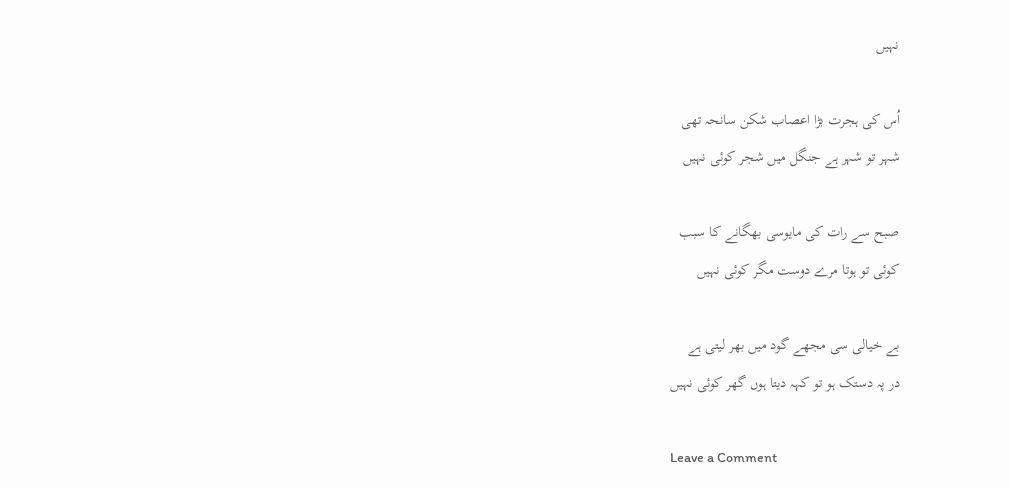نہیں

اُس کی ہجرت بڑا اعصاب شکن سانحہ تھی
شہر تو شہر ہے جنگل میں شجر کوئی نہیں

صبح سے رات کی مایوسی بھگانے کا سبب
کوئی تو ہوتا مرے دوست مگر کوئی نہیں

بے خیالی سی مجھے گود میں بھر لیتی ہے
در پہ دستک ہو تو کہہ دیتا ہوں گھر کوئی نہیں

Leave a Comment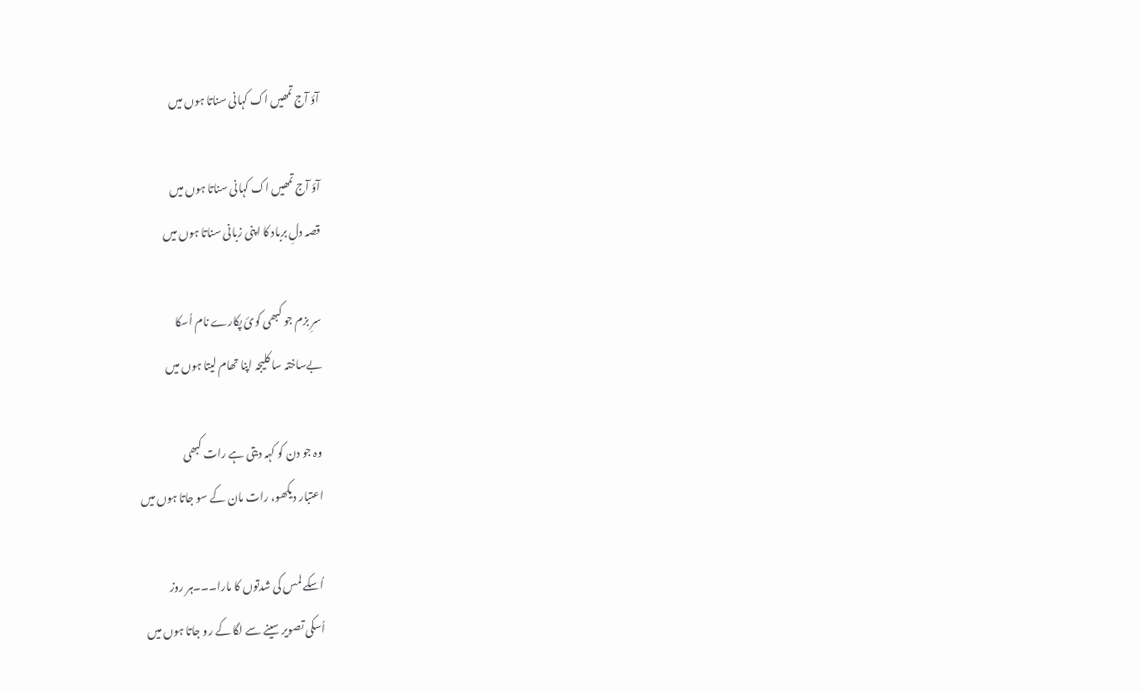آؤ آج تمھیں اک کہانی سناتا ہوں میں

آؤ آج تمھیں اک کہانی سناتا ہوں میں
قصہ دلِ برباد کا اپنی زبانی سناتا ہوں میں

سرِ بزم جو کبھی کوئ پکارے نام اُسکا
بےساختہ سا کلیجہ اپنا تھام لیتا ہوں میں

وہ جو دن کو کہہ دیتی ہے رات کبھی
اعتبار دیکھو، رات مان کے سو جاتا ہوں میں

اُسکے لمس کی شدتوں کا مارا۔۔۔ہر روز
اُسکی تصویر سینے سے لگا کے رو جاتا ہوں میں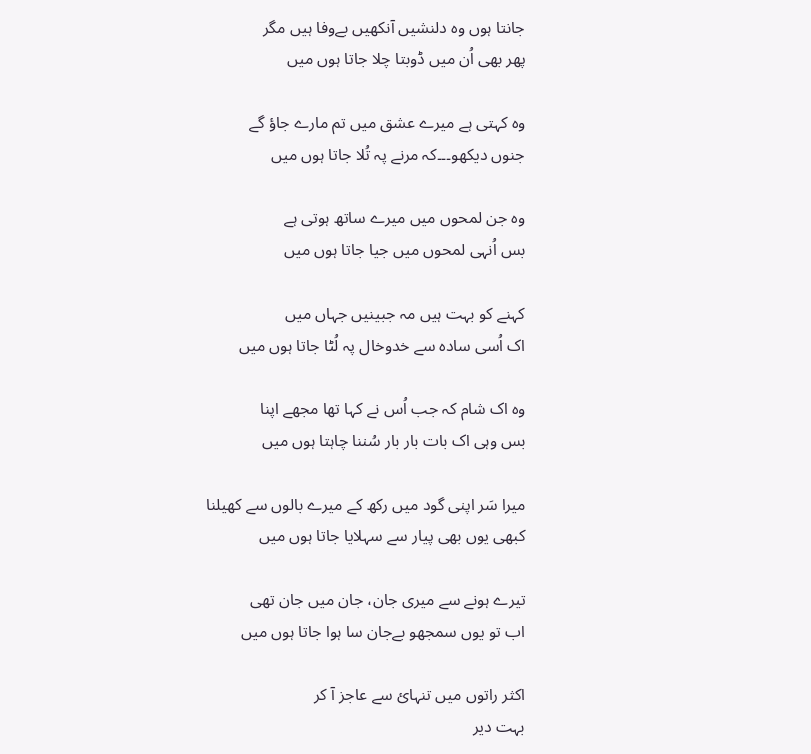جانتا ہوں وہ دلنشیں آنکھیں بےوفا ہیں مگر
پھر بھی اُن میں ڈوبتا چلا جاتا ہوں میں

وہ کہتی ہے میرے عشق میں تم مارے جاؤ گے
جنوں دیکھو۔۔۔کہ مرنے پہ تُلا جاتا ہوں میں

وہ جن لمحوں میں میرے ساتھ ہوتی ہے
بس اُنہی لمحوں میں جیا جاتا ہوں میں

کہنے کو بہت ہیں مہ جبینیں جہاں میں
اک اُسی سادہ سے خدوخال پہ لُٹا جاتا ہوں میں

وہ اک شام کہ جب اُس نے کہا تھا مجھے اپنا
بس وہی اک بات بار بار سُننا چاہتا ہوں میں

میرا سَر اپنی گود میں رکھ کے میرے بالوں سے کھیلنا
کبھی یوں بھی پیار سے سہلایا جاتا ہوں میں

تیرے ہونے سے میری جان، جان میں جان تھی
اب تو یوں سمجھو بےجان سا ہوا جاتا ہوں میں

اکثر راتوں میں تنہائ سے عاجز آ کر
بہت دیر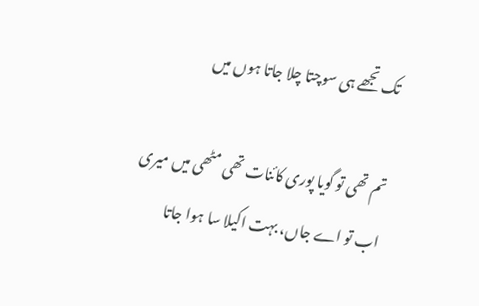تک تجھے ہی سوچتا چلا جاتا ہوں میں

تم تھی تو گویا پوری کائنات تھی مٹھی میں میری
اب تو اے جاں، بہت اکیلا سا ہوا جاتا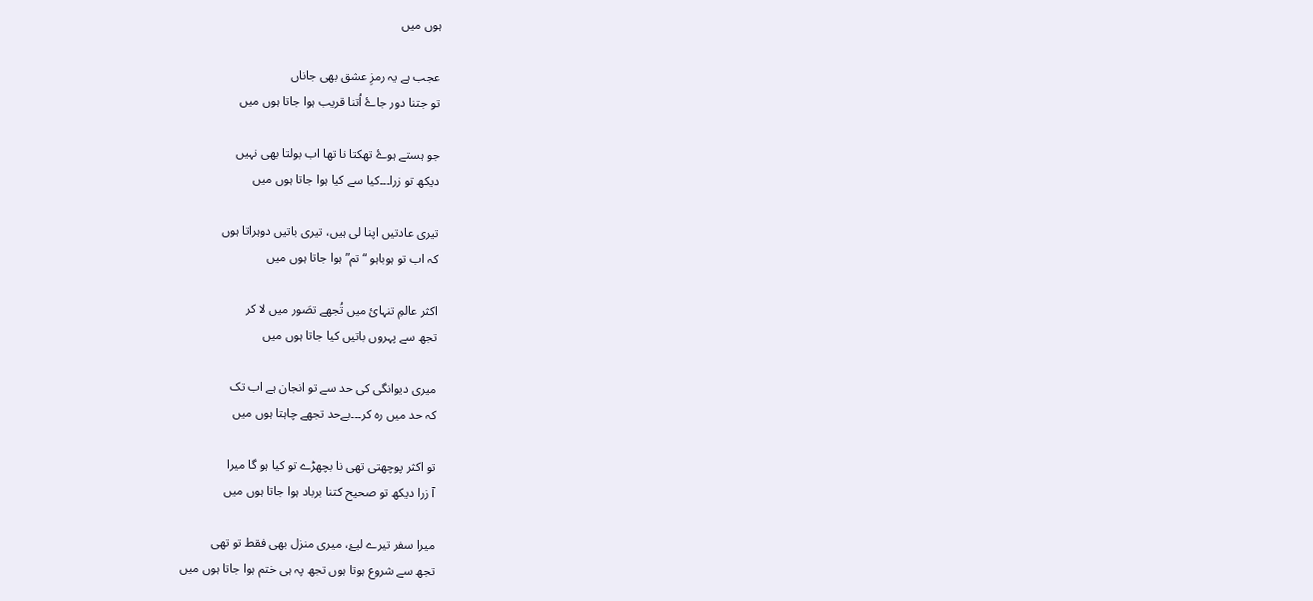ہوں میں

عجب ہے یہ رمزِ عشق بھی جاناں
تو جتنا دور جاۓ اُتنا قریب ہوا جاتا ہوں میں

جو ہستے ہوۓ تھکتا نا تھا اب بولتا بھی نہیں
دیکھ تو زرا۔۔۔کیا سے کیا ہوا جاتا ہوں میں

تیری عادتیں اپنا لی ہیں، تیری باتیں دوہراتا ہوں
کہ اب تو ہوباہو “تم” ہوا جاتا ہوں میں

اکثر عالمِ تنہائ میں تُجھے تصَور میں لا کر
تجھ سے پہروں باتیں کیا جاتا ہوں میں

میری دیوانگی کی حد سے تو انجان ہے اب تک
کہ حد میں رہ کر۔۔۔بےحد تجھے چاہتا ہوں میں

تو اکثر پوچھتی تھی نا بچھڑے تو کیا ہو گا میرا
آ زرا دیکھ تو صحیح کتنا برباد ہوا جاتا ہوں میں

میرا سفر تیرے لیۓ، میری منزل بھی فقط تو تھی
تجھ سے شروع ہوتا ہوں تجھ پہ ہی ختم ہوا جاتا ہوں میں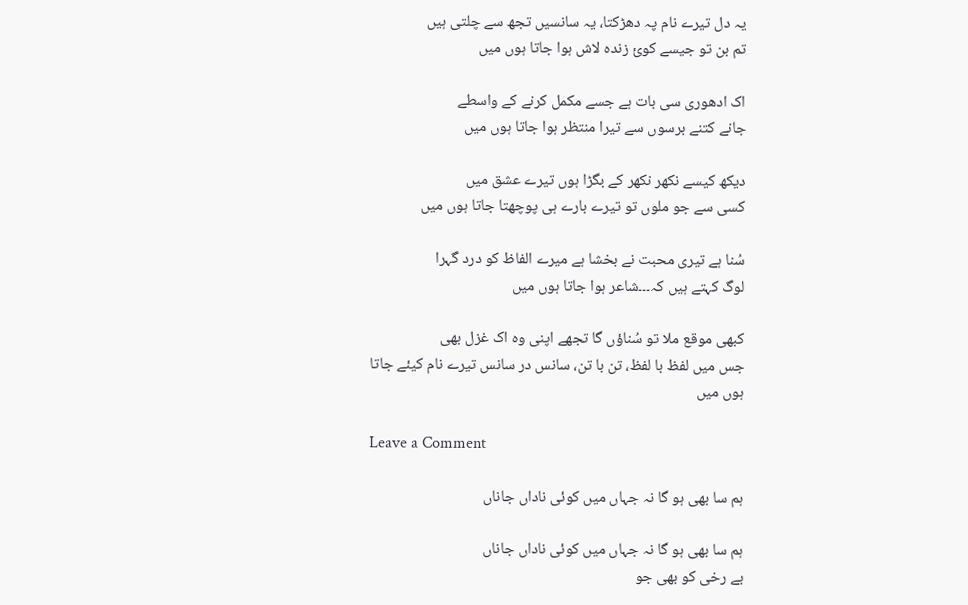یہ دل تیرے نام پہ دھڑکتا، یہ سانسیں تجھ سے چلتی ہیں
تم بن تو جیسے کوئ زندہ لاش ہوا جاتا ہوں میں

اک ادھوری سی بات ہے جسے مکمل کرنے کے واسطے
جانے کتنے برسوں سے تیرا منتظر ہوا جاتا ہوں میں

دیکھ کیسے نکھر نکھر کے بگڑا ہوں تیرے عشق میں
کسی سے جو ملوں تو تیرے بارے ہی پوچھتا جاتا ہوں میں

سُنا ہے تیری محبت نے بخشا ہے میرے الفاظ کو درد گہرا
لوگ کہتے ہیں کہ۔۔۔شاعر ہوا جاتا ہوں میں

کبھی موقع ملا تو سُناؤں گا تجھے اپنی وہ اک غزل بھی
جس میں لفظ با لفظ، تن با تن، سانس در سانس تیرے نام کیئے جاتا ہوں میں

Leave a Comment

ہم سا بھی ہو گا نہ جہاں میں کوئی ناداں جاناں

ہم سا بھی ہو گا نہ جہاں میں کوئی ناداں جاناں
بے رخی کو بھی جو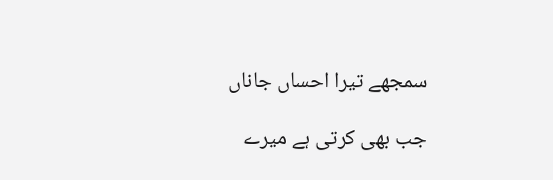سمجھے تیرا احساں جاناں

جب بھی کرتی ہے میرے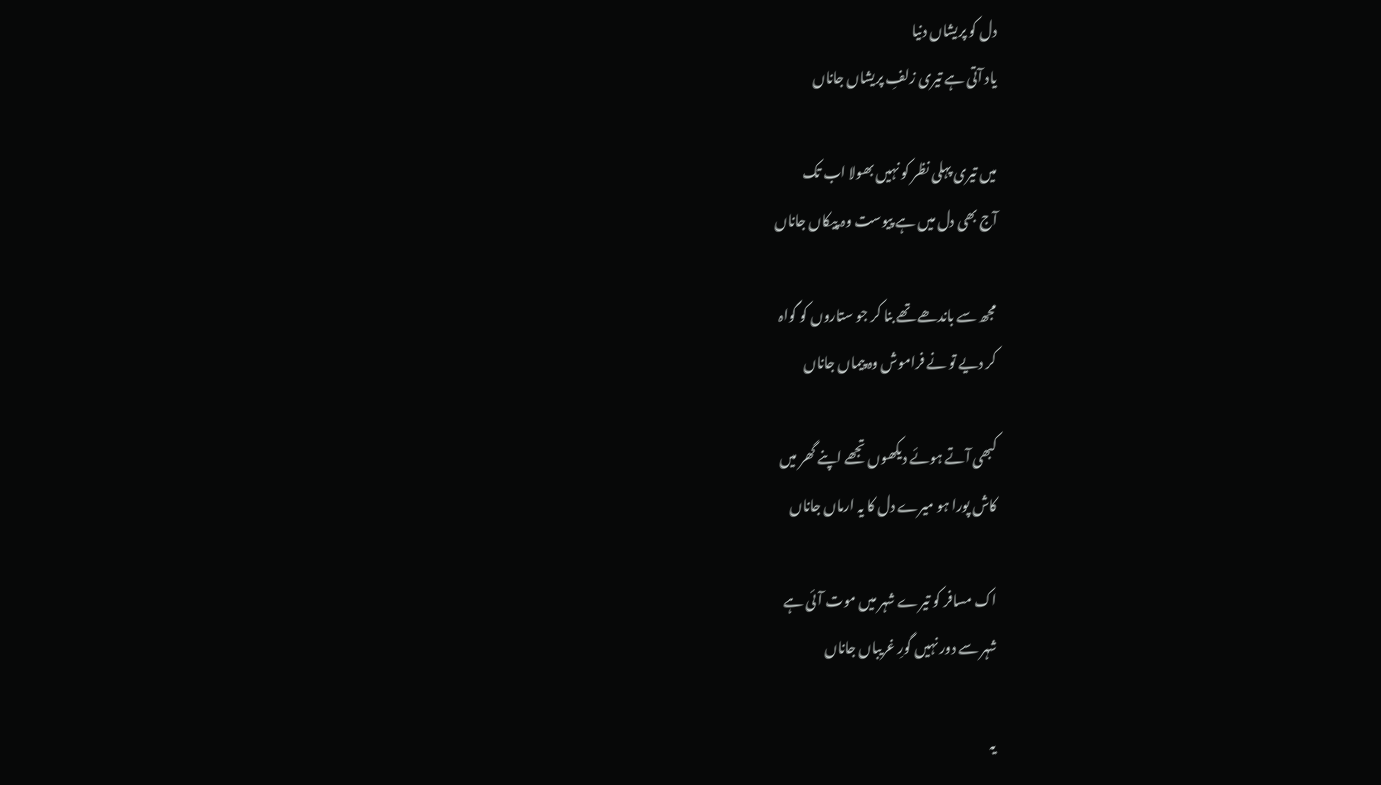دل کو پریشاں دنیا
یاد آتی ہے تیری زلفِ پریشاں جاناں

میں تیری پہلی نظر کو نہیں بھولا اب تک
آج بھی دل میں ہے پیوست وہ پیکاں جاناں

مجھ سے باندھے تھے بنا کر جو ستاروں کو گواہ
کر دیے تو نے فراموش وہ پیماں جاناں

کبھی آتے ہوئے دیکھوں تجھے اپنے گھر میں
کاش پورا ہو میرے دل کا یہ ارماں جاناں

اک مسافر کو تیرے شہر میں موت آئی ہے
شہر سے دور نہیں گورِ غریباں جاناں

یہ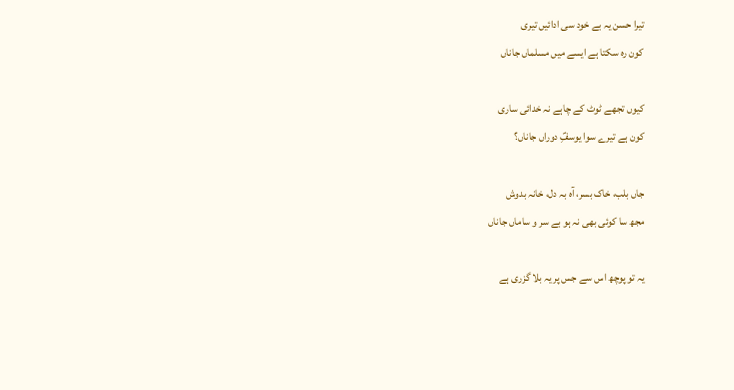تیرا حسن یہ بے خود سی ادائیں تیری
کون رە سکتا ہے ایسے میں مسلماں جاناں

کیوں تجھے ٹوٹ کے چاہے نہ خدائی ساری
کون ہے تیرے سوا یوسفِؑ دوراں جاناں؟

جاں بلب، خاک بسر، آہ بہ دل، خانہ بدوش
مجھ سا کوئی بھی نہ ہو بے سر و ساماں جاناں

یہ تو پوچھ اس سے جس پر یہ بلا گزری ہے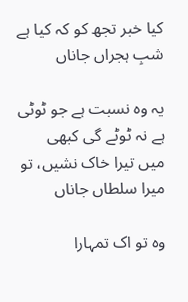کیا خبر تجھ کو کہ کیا ہے شبِ ہجراں جاناں

یہ وە نسبت ہے جو ٹوٹی ہے نہ ٹوٹے گی کبھی
میں تیرا خاک نشیں، تو میرا سلطاں جاناں

وە تو اک تمہارا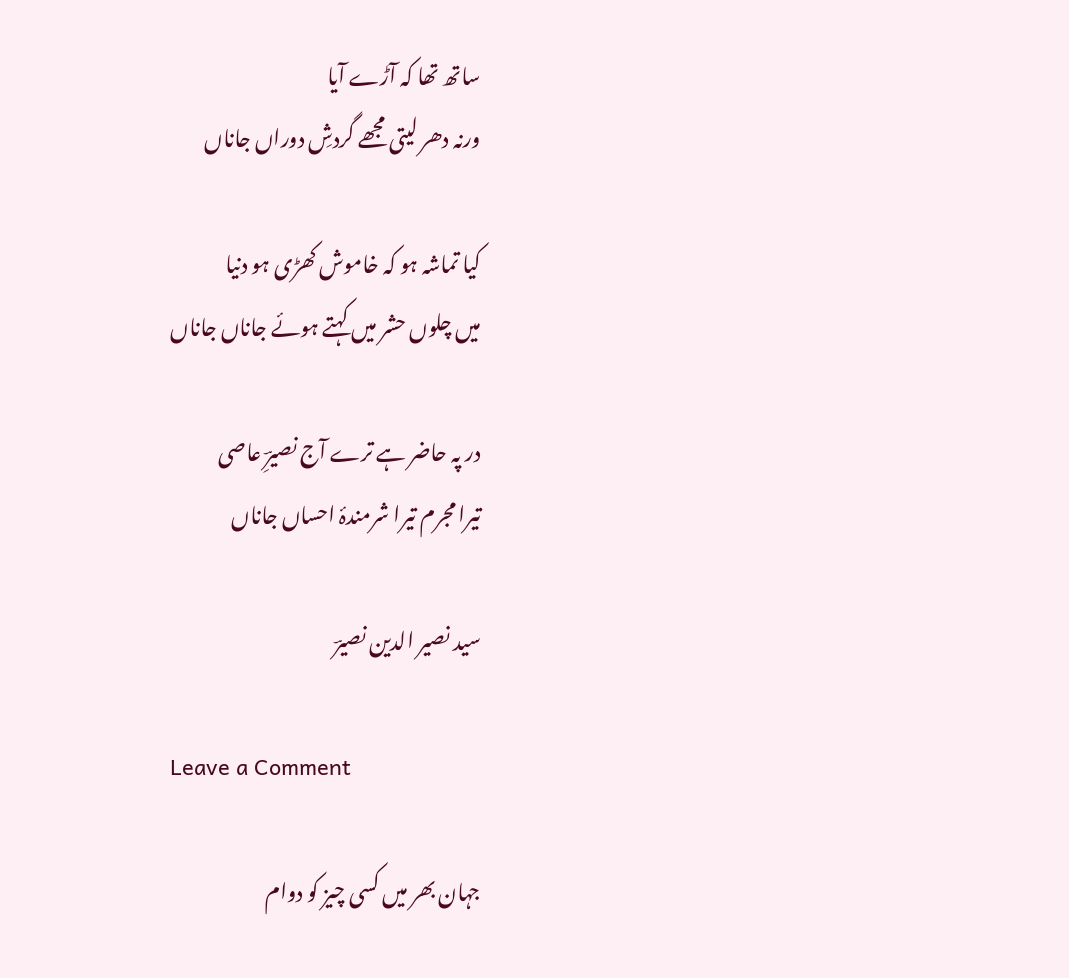ساتھ تھا کہ آڑے آیا
ورنہ دھر لیتی مجھے گردشِ دوراں جاناں

کیا تماشہ ہو کہ خاموش کھڑی ہو دنیا
میں چلوں حشر میں کہتے ہوئے جاناں جاناں

در پہ حاضر ہے ترے آج نصیرِؔ عاصی
تیرا مجرم تیرا شرمندۂ احساں جاناں

سید نصیر الدین نصیرؔ

Leave a Comment

جہان بھر میں کسی چیز کو دوام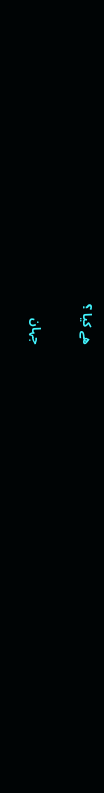ھے کیا ؟

جہان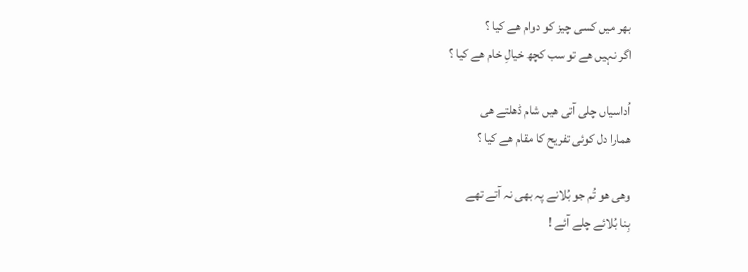بھر میں کسی چیز کو دوام ھے کیا ؟
اگر نہیں ھے تو سب کچھ خیالِ خام ھے کیا ؟

اُداسیاں چلی آتی ھیں شام ڈھلتے ھی
ھمارا دل کوئی تفریح کا مقام ھے کیا ؟

وھی ھو تُم جو بُلانے پہ بھی نہ آتے تھے
بِنا بُلائے چلے آئے !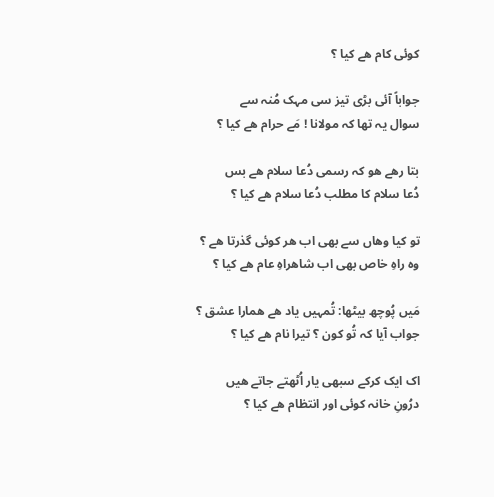کوئی کام ھے کیا ؟

جواباً آئی بڑی تیز سی مہک مُنہ سے
سوال یہ تھا کہ مولانا ! مَے حرام ھے کیا ؟

بتا رھے ھو کہ رسمی دُعا سلام ھے بس
دُعا سلام کا مطلب دُعا سلام ھے کیا ؟

تو کیا وھاں سے بھی اب ھر کوئی گذرتا ھے ؟
وہ راہِ خاص بھی اب شاھراہِ عام ھے کیا ؟

مَیں پُوچھ بیٹھا: تُمہیں یاد ھے ھمارا عشق ؟
جواب آیا کہ تُو کون ؟ تیرا نام ھے کیا ؟

اک ایک کرکے سبھی یار اُٹھتے جاتے ھیں
درُونِ خانہ کوئی اور انتظام ھے کیا ؟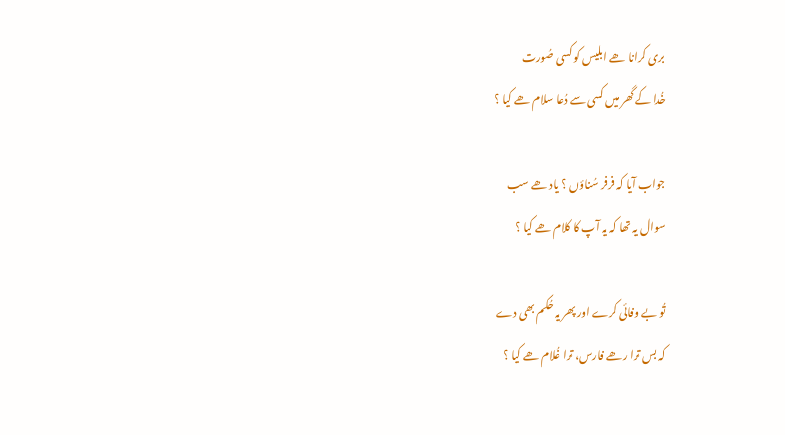بری کرانا ھے ابلیس کو کسی صُورت
خُدا کے گھر میں کسی سے دُعا سلام ھے کیا ؟

جواب آیا کہ فرفر سُناؤں ؟ یاد ھے سب
سوال یہ تھا کہ یہ آپ کا کلام ھے کیا ؟

تُو بے وفائی کرے اور پھر یہ حُکم بھی دے
کہ بس ترا رھے فارس، ترا غُلام ھے کیا ؟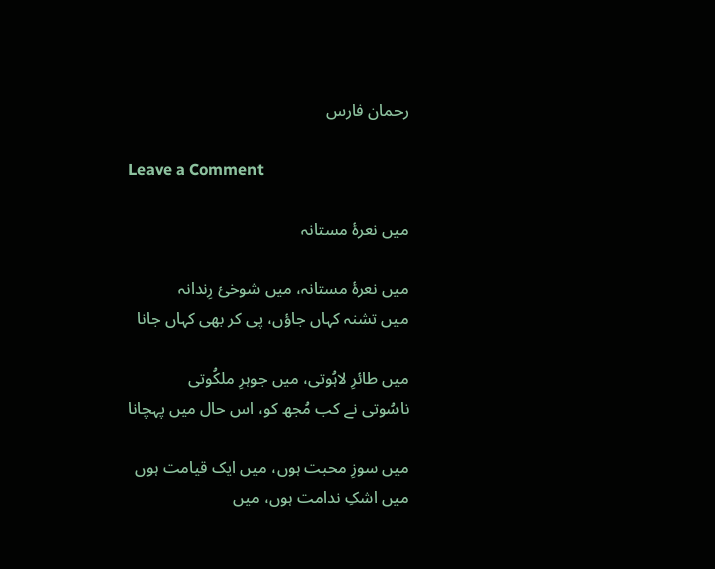رحمان فارس

Leave a Comment

میں نعرۂ مستانہ

میں نعرۂ مستانہ، میں شوخئ رِندانہ
میں تشنہ کہاں جاؤں، پی کر بھی کہاں جانا

میں طائرِ لاہُوتی، میں جوہرِ ملکُوتی
ناسُوتی نے کب مُجھ کو، اس حال میں پہچانا

میں سوزِ محبت ہوں، میں ایک قیامت ہوں
میں اشکِ ندامت ہوں، میں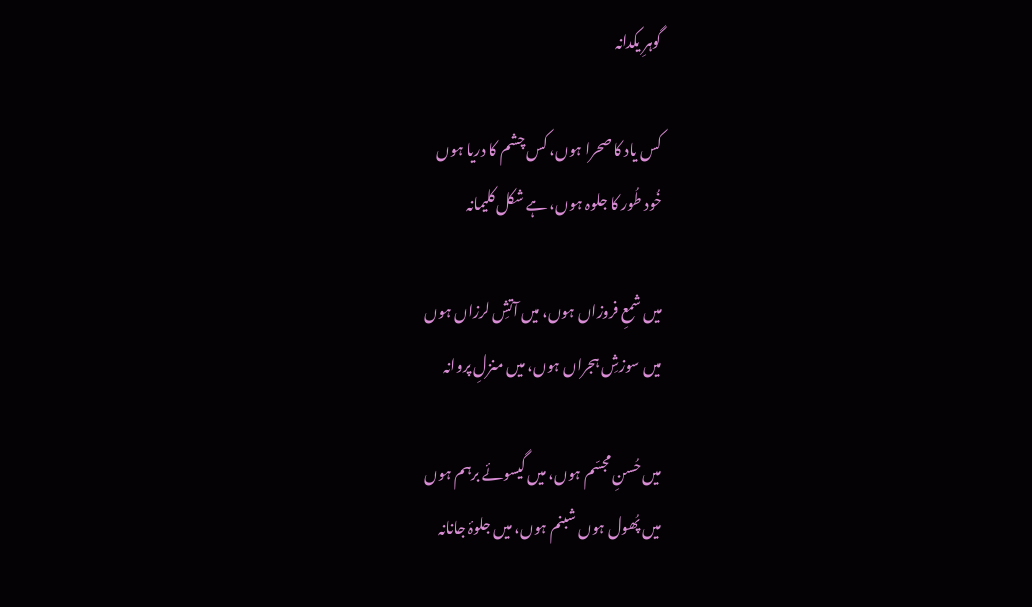گوہرِ یکدانہ

کس یاد کا صحرا ہوں، کس چشم کا دریا ہوں
خُود طُور کا جلوہ ہوں، ہے شکل کلیمانہ

میں شمعِ فروزاں ہوں، میں آتشِ لرزاں ہوں
میں سوزشِ ہجراں ہوں، میں منزلِ پروانہ

میں حُسنِ مجسّم ہوں، میں گیسوئے برہم ہوں
میں پُھول ہوں شبنم ہوں، میں جلوۂ جانانہ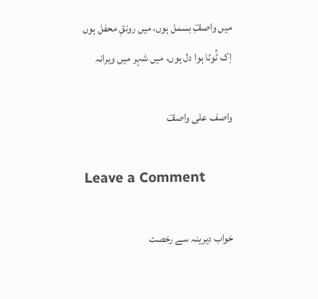میں واصفِؔ بسمل ہوں، میں رونقِ محفل ہوں
اِک ٹُوٹا ہوا دل ہوں، میں شہر میں ویرانہ

واصف علی واصفؔ

Leave a Comment

خواب دیرینہ سے رخصت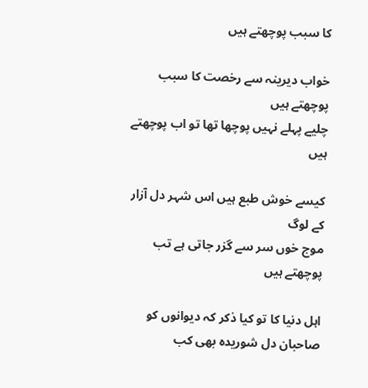کا سبب پوچھتے ہیں

خواب دیرینہ سے رخصت کا سبب پوچھتے ہیں
چلیے پہلے نہیں پوچھا تھا تو اب پوچھتے ہیں

کیسے خوش طبع ہیں اس شہر دل آزار کے لوگ
موج خوں سر سے گزر جاتی ہے تب پوچھتے ہیں

اہل دنیا کا تو کیا ذکر کہ دیوانوں کو
صاحبان دل شوریدہ بھی کب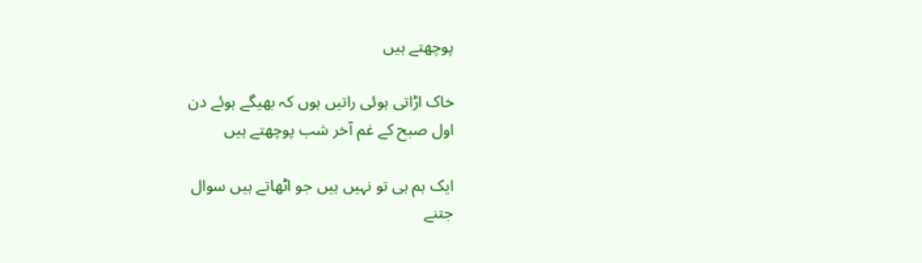پوچھتے ہیں

خاک اڑاتی ہوئی راتیں ہوں کہ بھیگے ہوئے دن
اول صبح کے غم آخر شب پوچھتے ہیں

ایک ہم ہی تو نہیں ہیں جو اٹھاتے ہیں سوال
جتنے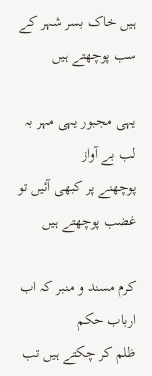ہیں خاک بسر شہر کے سب پوچھتے ہیں

یہی مجبور یہی مہر بہ لب بے آواز
پوچھنے پر کبھی آئیں تو غضب پوچھتے ہیں

کرم مسند و منبر کہ اب ارباب حکم
ظلم کر چکتے ہیں تب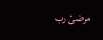مرضیٔ رب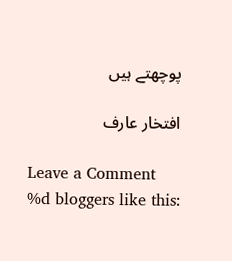پوچھتے ہیں

افتخار عارف

Leave a Comment
%d bloggers like this: